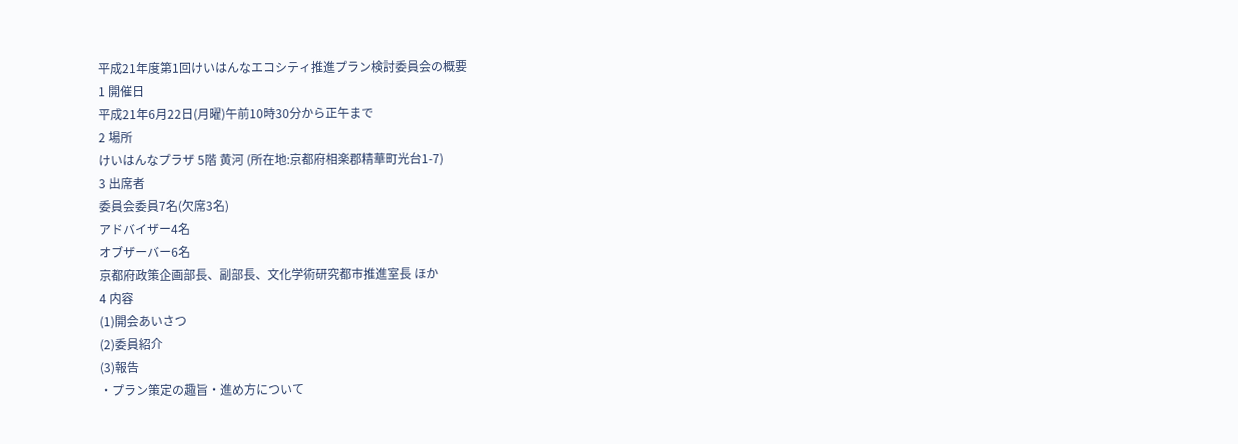平成21年度第1回けいはんなエコシティ推進プラン検討委員会の概要
1 開催日
平成21年6月22日(月曜)午前10時30分から正午まで
2 場所
けいはんなプラザ 5階 黄河 (所在地:京都府相楽郡精華町光台1-7)
3 出席者
委員会委員7名(欠席3名)
アドバイザー4名
オブザーバー6名
京都府政策企画部長、副部長、文化学術研究都市推進室長 ほか
4 内容
(1)開会あいさつ
(2)委員紹介
(3)報告
・プラン策定の趣旨・進め方について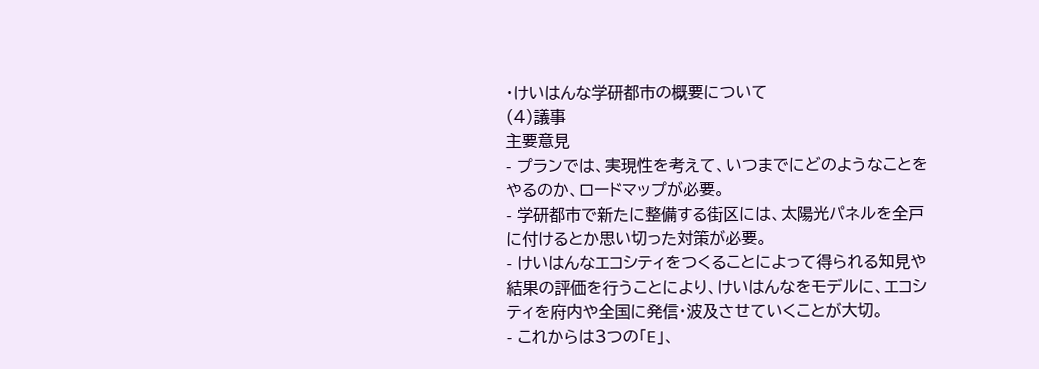・けいはんな学研都市の概要について
(4)議事
主要意見
- プランでは、実現性を考えて、いつまでにどのようなことをやるのか、ロードマップが必要。
- 学研都市で新たに整備する街区には、太陽光パネルを全戸に付けるとか思い切った対策が必要。
- けいはんなエコシティをつくることによって得られる知見や結果の評価を行うことにより、けいはんなをモデルに、エコシティを府内や全国に発信・波及させていくことが大切。
- これからは3つの「E」、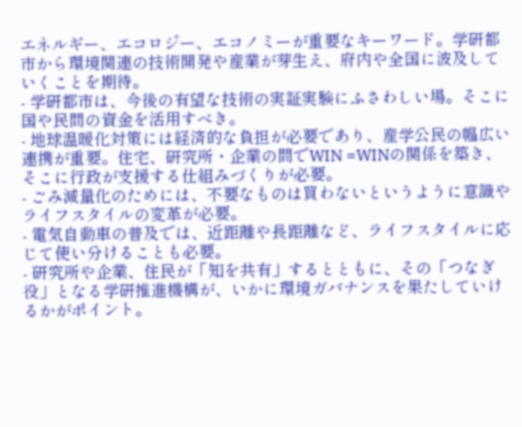エネルギー、エコロジー、エコノミーが重要なキーワード。学研都市から環境関連の技術開発や産業が芽生え、府内や全国に波及していくことを期待。
- 学研都市は、今後の有望な技術の実証実験にふさわしい場。そこに国や民間の資金を活用すべき。
- 地球温暖化対策には経済的な負担が必要であり、産学公民の幅広い連携が重要。住宅、研究所・企業の間でWIN =WINの関係を築き、そこに行政が支援する仕組みづくりが必要。
- ごみ減量化のためには、不要なものは買わないというように意識やライフスタイルの変革が必要。
- 電気自動車の普及では、近距離や長距離など、ライフスタイルに応じて使い分けることも必要。
- 研究所や企業、住民が「知を共有」するとともに、その「つなぎ役」となる学研推進機構が、いかに環境ガバナンスを果たしていけるかがポイント。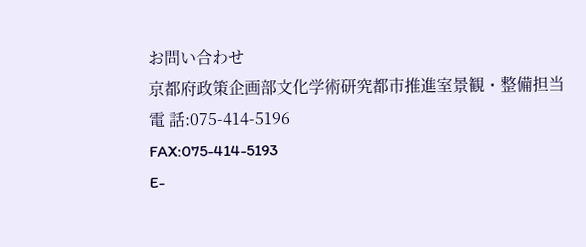お問い合わせ
京都府政策企画部文化学術研究都市推進室景観・整備担当
電 話:075-414-5196
FAX:075-414-5193
E-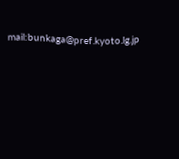mail:bunkaga@pref.kyoto.lg.jp